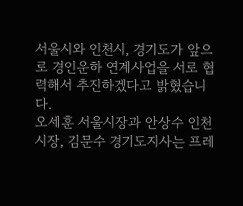서울시와 인천시, 경기도가 앞으로 경인운하 연계사업을 서로 협력해서 추진하겠다고 밝혔습니다.
오세훈 서울시장과 안상수 인천시장, 김문수 경기도지사는 프레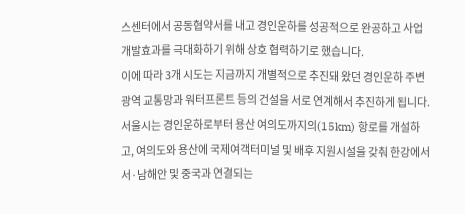스센터에서 공동협약서를 내고 경인운하를 성공적으로 완공하고 사업 개발효과를 극대화하기 위해 상호 협력하기로 했습니다.
이에 따라 3개 시도는 지금까지 개별적으로 추진돼 왔던 경인운하 주변 광역 교통망과 워터프론트 등의 건설을 서로 연계해서 추진하게 됩니다.
서울시는 경인운하로부터 용산 여의도까지의(15km) 항로를 개설하고, 여의도와 용산에 국제여객터미널 및 배후 지원시설을 갖춰 한강에서 서·남해안 및 중국과 연결되는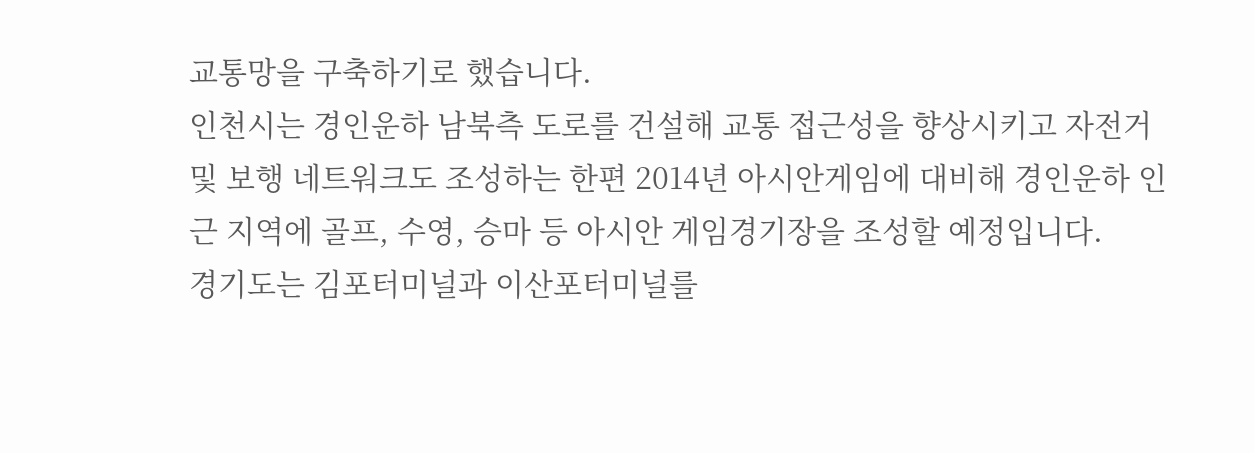교통망을 구축하기로 했습니다.
인천시는 경인운하 남북측 도로를 건설해 교통 접근성을 향상시키고 자전거 및 보행 네트워크도 조성하는 한편 2014년 아시안게임에 대비해 경인운하 인근 지역에 골프, 수영, 승마 등 아시안 게임경기장을 조성할 예정입니다.
경기도는 김포터미널과 이산포터미널를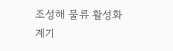조성해 물류 활성화 계기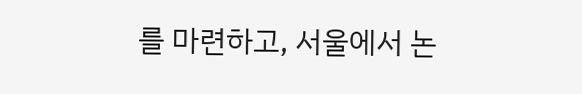를 마련하고, 서울에서 논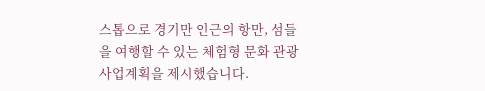스톱으로 경기만 인근의 항만, 섬들을 여행할 수 있는 체험형 문화 관광사업계획을 제시했습니다.